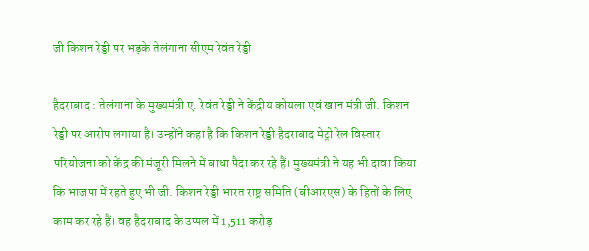जी किशन रेड्डी पर भड़के तेलंगाना सीएम रेवंत रेड्डी

हैदराबाद : तेलंगाना के मुख्यमंत्री ए. रेवंत रेड्डी ने केंद्रीय कोयला एवं खान मंत्री जी. किशन रेड्डी पर आरोप लगाया है। उन्होंने कहा है कि किशन रेड्डी हैदराबाद मेट्रो रेल विस्तार परियोजना को केंद्र की मंजूरी मिलने में बाधा पैदा कर रहे हैं। मुख्यमंत्री ने यह भी दावा किया कि भाजपा में रहते हुए भी जी. किशन रेड्डी भारत राष्ट्र समिति (बीआरएस) के हितों के लिए काम कर रहे हैं। वह हैदराबाद के उप्पल में 1,511 करोड़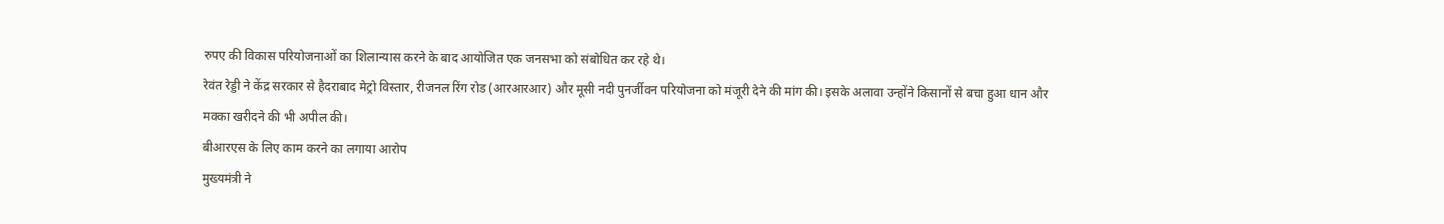रुपए की विकास परियोजनाओं का शिलान्यास करने के बाद आयोजित एक जनसभा को संबोधित कर रहे थे।
रेवंत रेड्डी ने केंद्र सरकार से हैदराबाद मेट्रो विस्तार, रीजनल रिंग रोड (आरआरआर) और मूसी नदी पुनर्जीवन परियोजना को मंजूरी देने की मांग की। इसके अलावा उन्होंने किसानों से बचा हुआ धान और मक्का खरीदने की भी अपील की।
बीआरएस के लिए काम करने का लगाया आरोप
मुख्यमंत्री ने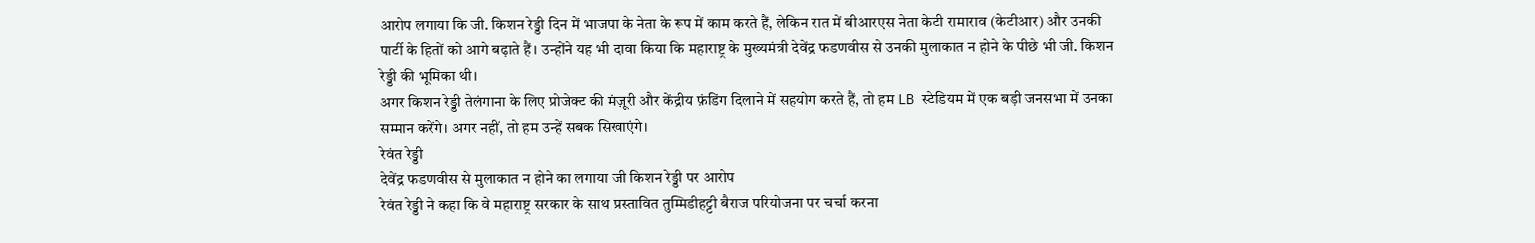आरोप लगाया कि जी. किशन रेड्डी दिन में भाजपा के नेता के रूप में काम करते हैं, लेकिन रात में बीआरएस नेता केटी रामाराव (केटीआर) और उनकी पार्टी के हितों को आगे बढ़ाते हैं। उन्होंने यह भी दावा किया कि महाराष्ट्र के मुख्यमंत्री देवेंद्र फडणवीस से उनकी मुलाकात न होने के पीछे भी जी. किशन रेड्डी की भूमिका थी।
अगर किशन रेड्डी तेलंगाना के लिए प्रोजेक्ट की मंज़ूरी और केंद्रीय फ़ंडिंग दिलाने में सहयोग करते हैं, तो हम LB स्टेडियम में एक बड़ी जनसभा में उनका सम्मान करेंगे। अगर नहीं, तो हम उन्हें सबक सिखाएंगे।
रेवंत रेड्डी
देवेंद्र फडणवीस से मुलाकात न होने का लगाया जी किशन रेड्डी पर आरोप
रेवंत रेड्डी ने कहा कि वे महाराष्ट्र सरकार के साथ प्रस्तावित तुम्मिडीहट्टी बैराज परियोजना पर चर्चा करना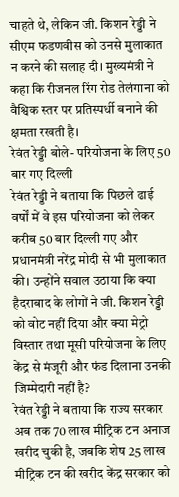चाहते थे, लेकिन जी. किशन रेड्डी ने सीएम फडणवीस को उनसे मुलाकात न करने की सलाह दी। मुख्यमंत्री ने कहा कि रीजनल रिंग रोड तेलंगाना को वैश्विक स्तर पर प्रतिस्पर्धी बनाने की क्षमता रखती है।
रेवंत रेड्डी बोले- परियोजना के लिए 50 बार गए दिल्ली
रेवंत रेड्डी ने बताया कि पिछले ढाई वर्षों में वे इस परियोजना को लेकर करीब 50 बार दिल्ली गए और प्रधानमंत्री नरेंद्र मोदी से भी मुलाकात की। उन्होंने सवाल उठाया कि क्या हैदराबाद के लोगों ने जी. किशन रेड्डी को वोट नहीं दिया और क्या मेट्रो विस्तार तथा मूसी परियोजना के लिए केंद्र से मंजूरी और फंड दिलाना उनकी जिम्मेदारी नहीं है?
रेवंत रेड्डी ने बताया कि राज्य सरकार अब तक 70 लाख मीट्रिक टन अनाज खरीद चुकी है, जबकि शेष 25 लाख मीट्रिक टन की खरीद केंद्र सरकार को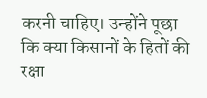करनी चाहिए। उन्होंने पूछा कि क्या किसानों के हितों की रक्षा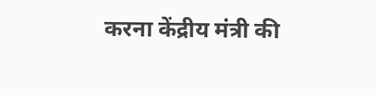करना केंद्रीय मंत्री की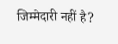जिम्मेदारी नहीं है?